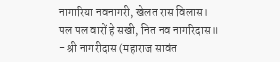नागारिया नवनागरी, खेलत रास विलास।
पल पल वारों हे सखी, नित नव नागरिदास॥
- श्री नागरीदास (महाराज सावंत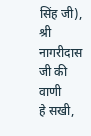सिंह जी), श्री नागरीदास जी की वाणी
हे सखी,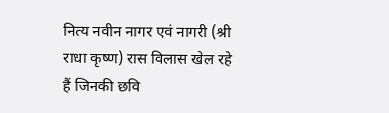नित्य नवीन नागर एवं नागरी (श्री राधा कृष्ण) रास विलास खेल रहे हैं जिनकी छवि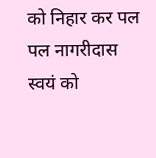को निहार कर पल पल नागरीदास स्वयं को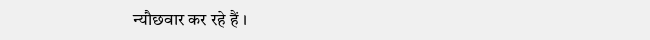न्यौछवार कर रहे हैं ।